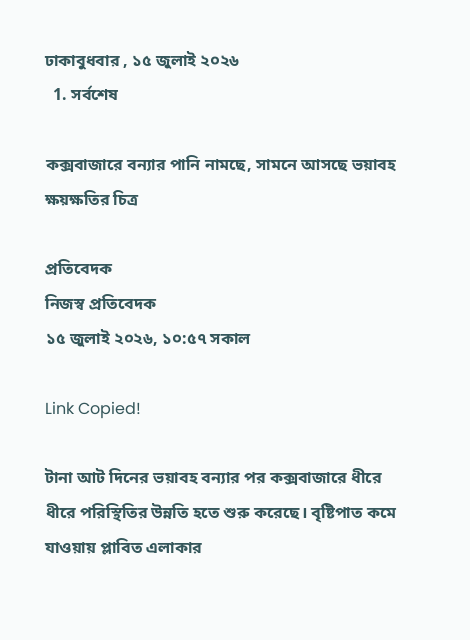ঢাকাবুধবার , ১৫ জুলাই ২০২৬
  1. সর্বশেষ

কক্সবাজারে বন্যার পানি নামছে, সামনে আসছে ভয়াবহ ক্ষয়ক্ষতির চিত্র

প্রতিবেদক
নিজস্ব প্রতিবেদক
১৫ জুলাই ২০২৬, ১০:৫৭ সকাল

Link Copied!

টানা আট দিনের ভয়াবহ বন্যার পর কক্সবাজারে ধীরে ধীরে পরিস্থিতির উন্নতি হতে শুরু করেছে। বৃষ্টিপাত কমে যাওয়ায় প্লাবিত এলাকার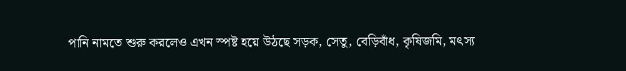পানি নামতে শুরু করলেও এখন স্পষ্ট হয়ে উঠছে সড়ক, সেতু, বেড়িবাঁধ, কৃষিজমি, মৎস্য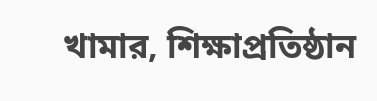খামার, শিক্ষাপ্রতিষ্ঠান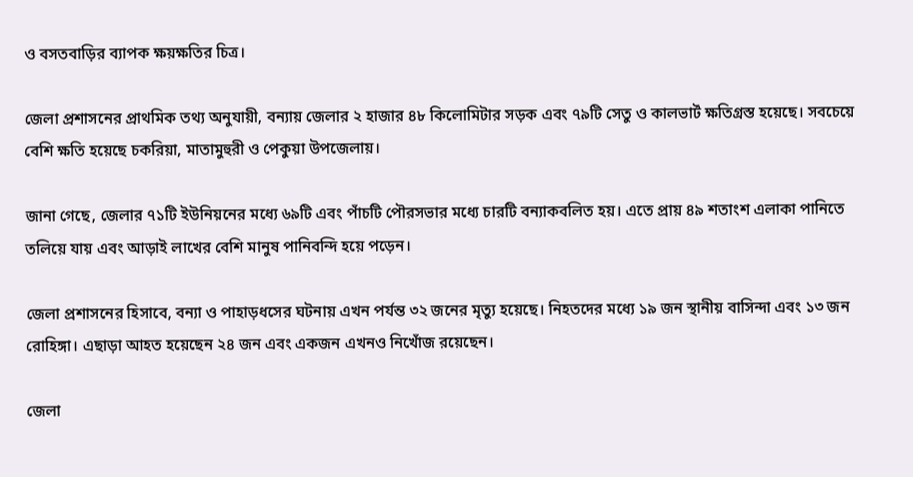ও বসতবাড়ির ব্যাপক ক্ষয়ক্ষতির চিত্র।

জেলা প্রশাসনের প্রাথমিক তথ্য অনুযায়ী, বন্যায় জেলার ২ হাজার ৪৮ কিলোমিটার সড়ক এবং ৭৯টি সেতু ও কালভার্ট ক্ষতিগ্রস্ত হয়েছে। সবচেয়ে বেশি ক্ষতি হয়েছে চকরিয়া, মাতামুহুরী ও পেকুয়া উপজেলায়।

জানা গেছে, জেলার ৭১টি ইউনিয়নের মধ্যে ৬৯টি এবং পাঁচটি পৌরসভার মধ্যে চারটি বন্যাকবলিত হয়। এতে প্রায় ৪৯ শতাংশ এলাকা পানিতে তলিয়ে যায় এবং আড়াই লাখের বেশি মানুষ পানিবন্দি হয়ে পড়েন।

জেলা প্রশাসনের হিসাবে, বন্যা ও পাহাড়ধসের ঘটনায় এখন পর্যন্ত ৩২ জনের মৃত্যু হয়েছে। নিহতদের মধ্যে ১৯ জন স্থানীয় বাসিন্দা এবং ১৩ জন রোহিঙ্গা। এছাড়া আহত হয়েছেন ২৪ জন এবং একজন এখনও নিখোঁজ রয়েছেন।

জেলা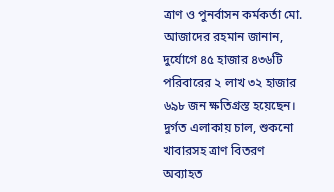ত্রাণ ও পুনর্বাসন কর্মকর্তা মো. আজাদের রহমান জানান, দুর্যোগে ৪৫ হাজার ৪৩৬টি পরিবারের ২ লাখ ৩২ হাজার ৬৯৮ জন ক্ষতিগ্রস্ত হয়েছেন। দুর্গত এলাকায় চাল, শুকনো খাবারসহ ত্রাণ বিতরণ অব্যাহত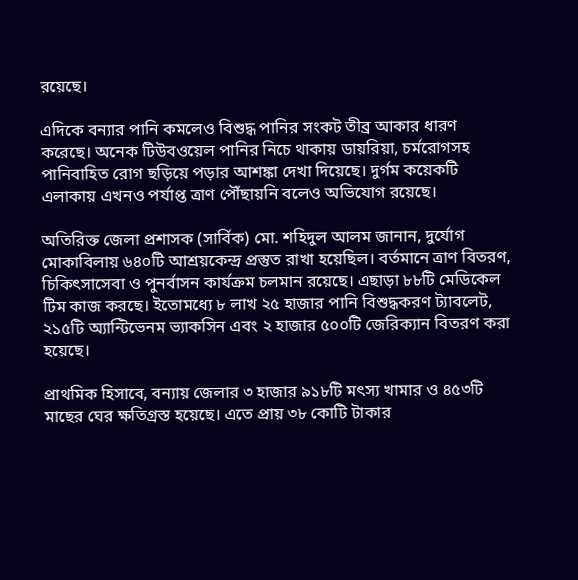রয়েছে।

এদিকে বন্যার পানি কমলেও বিশুদ্ধ পানির সংকট তীব্র আকার ধারণ করেছে। অনেক টিউবওয়েল পানির নিচে থাকায় ডায়রিয়া, চর্মরোগসহ পানিবাহিত রোগ ছড়িয়ে পড়ার আশঙ্কা দেখা দিয়েছে। দুর্গম কয়েকটি এলাকায় এখনও পর্যাপ্ত ত্রাণ পৌঁছায়নি বলেও অভিযোগ রয়েছে।

অতিরিক্ত জেলা প্রশাসক (সার্বিক) মো. শহিদুল আলম জানান, দুর্যোগ মোকাবিলায় ৬৪০টি আশ্রয়কেন্দ্র প্রস্তুত রাখা হয়েছিল। বর্তমানে ত্রাণ বিতরণ, চিকিৎসাসেবা ও পুনর্বাসন কার্যক্রম চলমান রয়েছে। এছাড়া ৮৮টি মেডিকেল টিম কাজ করছে। ইতোমধ্যে ৮ লাখ ২৫ হাজার পানি বিশুদ্ধকরণ ট্যাবলেট, ২১৫টি অ্যান্টিভেনম ভ্যাকসিন এবং ২ হাজার ৫০০টি জেরিক্যান বিতরণ করা হয়েছে।

প্রাথমিক হিসাবে, বন্যায় জেলার ৩ হাজার ৯১৮টি মৎস্য খামার ও ৪৫৩টি মাছের ঘের ক্ষতিগ্রস্ত হয়েছে। এতে প্রায় ৩৮ কোটি টাকার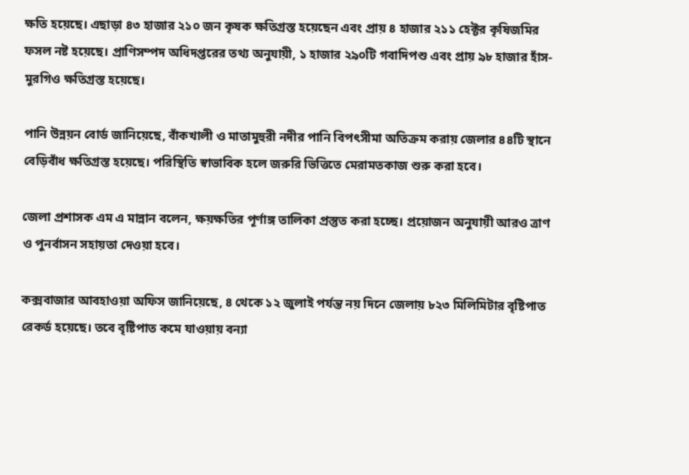ক্ষতি হয়েছে। এছাড়া ৪৩ হাজার ২১০ জন কৃষক ক্ষতিগ্রস্ত হয়েছেন এবং প্রায় ৪ হাজার ২১১ হেক্টর কৃষিজমির ফসল নষ্ট হয়েছে। প্রাণিসম্পদ অধিদপ্তরের তথ্য অনুযায়ী, ১ হাজার ২৯০টি গবাদিপশু এবং প্রায় ৯৮ হাজার হাঁস-মুরগিও ক্ষতিগ্রস্ত হয়েছে।

পানি উন্নয়ন বোর্ড জানিয়েছে, বাঁকখালী ও মাতামুহুরী নদীর পানি বিপৎসীমা অতিক্রম করায় জেলার ৪৪টি স্থানে বেড়িবাঁধ ক্ষতিগ্রস্ত হয়েছে। পরিস্থিতি স্বাভাবিক হলে জরুরি ভিত্তিতে মেরামতকাজ শুরু করা হবে।

জেলা প্রশাসক এম এ মান্নান বলেন, ক্ষয়ক্ষতির পূর্ণাঙ্গ তালিকা প্রস্তুত করা হচ্ছে। প্রয়োজন অনুযায়ী আরও ত্রাণ ও পুনর্বাসন সহায়তা দেওয়া হবে।

কক্সবাজার আবহাওয়া অফিস জানিয়েছে, ৪ থেকে ১২ জুলাই পর্যন্ত নয় দিনে জেলায় ৮২৩ মিলিমিটার বৃষ্টিপাত রেকর্ড হয়েছে। তবে বৃষ্টিপাত কমে যাওয়ায় বন্যা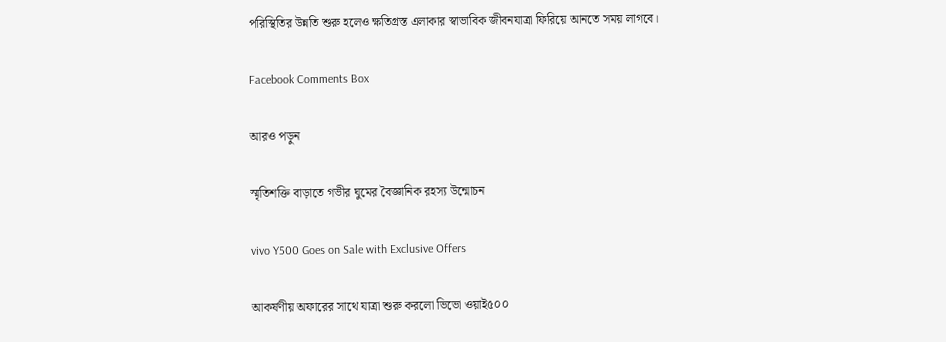পরিস্থিতির উন্নতি শুরু হলেও ক্ষতিগ্রস্ত এলাকার স্বাভাবিক জীবনযাত্রা ফিরিয়ে আনতে সময় লাগবে।

Facebook Comments Box

আরও পড়ুন

স্মৃতিশক্তি বাড়াতে গভীর ঘুমের বৈজ্ঞানিক রহস্য উন্মোচন

vivo Y500 Goes on Sale with Exclusive Offers

আকর্ষণীয় অফারের সাথে যাত্রা শুরু করলো ভিভো ওয়াই৫০০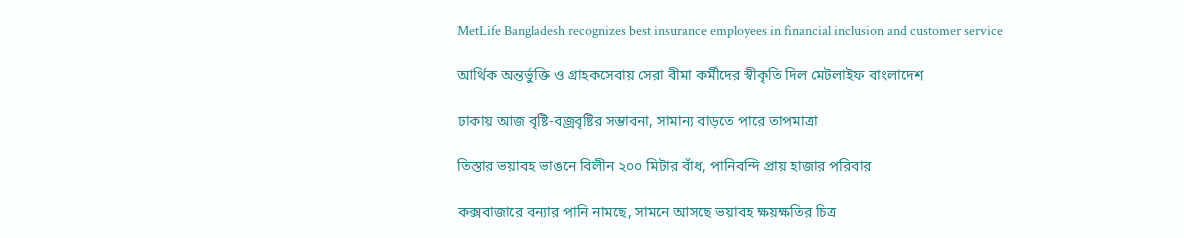MetLife Bangladesh recognizes best insurance employees in financial inclusion and customer service

আর্থিক অন্তর্ভুক্তি ও গ্রাহকসেবায় সেরা বীমা কর্মীদের স্বীকৃতি দিল মেটলাইফ বাংলাদেশ

ঢাকায় আজ বৃষ্টি-বজ্রবৃষ্টির সম্ভাবনা, সামান্য বাড়তে পারে তাপমাত্রা

তিস্তার ভয়াবহ ভাঙনে বিলীন ২০০ মিটার বাঁধ, পানিবন্দি প্রায় হাজার পরিবার

কক্সবাজারে বন্যার পানি নামছে, সামনে আসছে ভয়াবহ ক্ষয়ক্ষতির চিত্র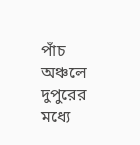পাঁচ অঞ্চলে দুপুরের মধ্যে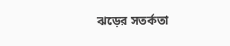ঝড়ের সতর্কতা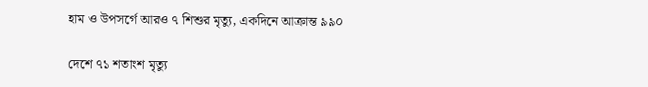হাম ও উপসর্গে আরও ৭ শিশুর মৃত্যু, একদিনে আক্রান্ত ৯৯০

দেশে ৭১ শতাংশ মৃত্যু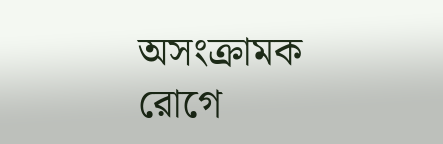অসংক্রামক রোগে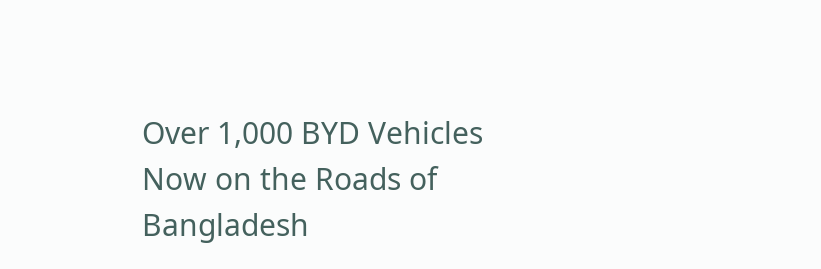Over 1,000 BYD Vehicles Now on the Roads of Bangladesh